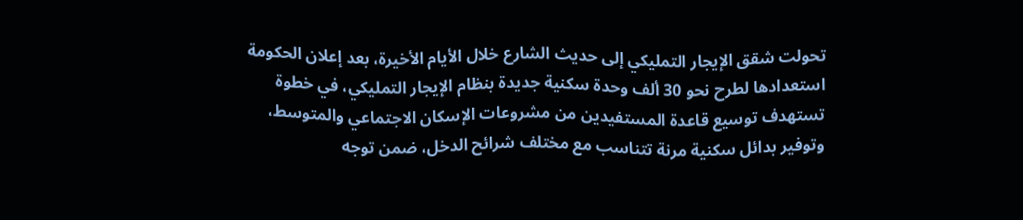تحولت شقق الإيجار التمليكي إلى حديث الشارع خلال الأيام الأخيرة، بعد إعلان الحكومة استعدادها لطرح نحو 30 ألف وحدة سكنية جديدة بنظام الإيجار التمليكي، في خطوة تستهدف توسيع قاعدة المستفيدين من مشروعات الإسكان الاجتماعي والمتوسط، وتوفير بدائل سكنية مرنة تتناسب مع مختلف شرائح الدخل، ضمن توجه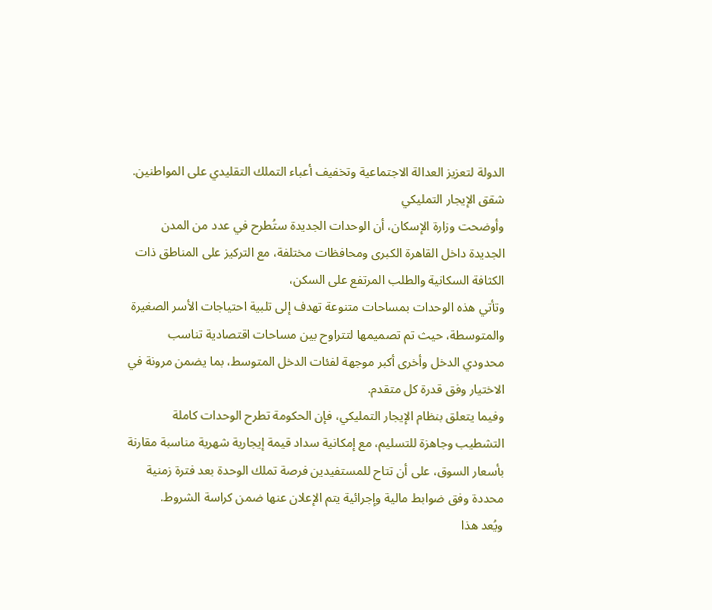الدولة لتعزيز العدالة الاجتماعية وتخفيف أعباء التملك التقليدي على المواطنين.
شقق الإيجار التمليكي
وأوضحت وزارة الإسكان، أن الوحدات الجديدة ستُطرح في عدد من المدن الجديدة داخل القاهرة الكبرى ومحافظات مختلفة، مع التركيز على المناطق ذات الكثافة السكانية والطلب المرتفع على السكن،
وتأتي هذه الوحدات بمساحات متنوعة تهدف إلى تلبية احتياجات الأسر الصغيرة والمتوسطة، حيث تم تصميمها لتتراوح بين مساحات اقتصادية تناسب محدودي الدخل وأخرى أكبر موجهة لفئات الدخل المتوسط، بما يضمن مرونة في الاختيار وفق قدرة كل متقدم.
وفيما يتعلق بنظام الإيجار التمليكي، فإن الحكومة تطرح الوحدات كاملة التشطيب وجاهزة للتسليم، مع إمكانية سداد قيمة إيجارية شهرية مناسبة مقارنة بأسعار السوق، على أن تتاح للمستفيدين فرصة تملك الوحدة بعد فترة زمنية محددة وفق ضوابط مالية وإجرائية يتم الإعلان عنها ضمن كراسة الشروط.
ويُعد هذا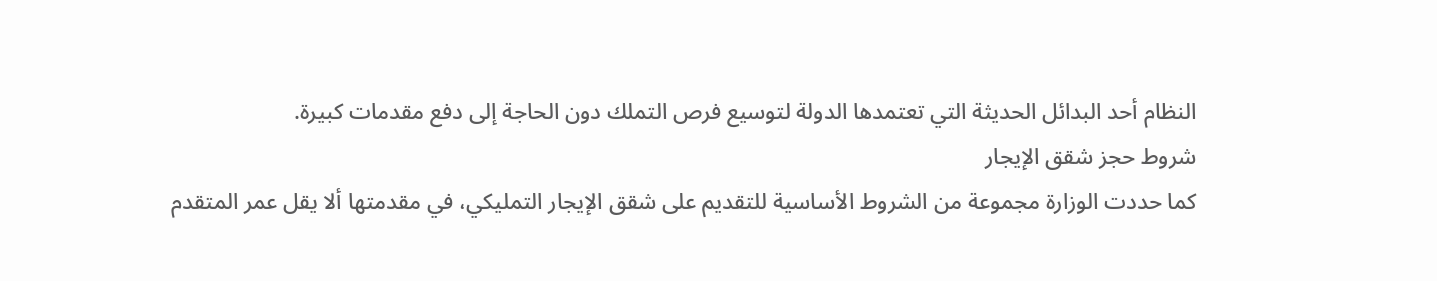النظام أحد البدائل الحديثة التي تعتمدها الدولة لتوسيع فرص التملك دون الحاجة إلى دفع مقدمات كبيرة.
شروط حجز شقق الإيجار
كما حددت الوزارة مجموعة من الشروط الأساسية للتقديم على شقق الإيجار التمليكي، في مقدمتها ألا يقل عمر المتقدم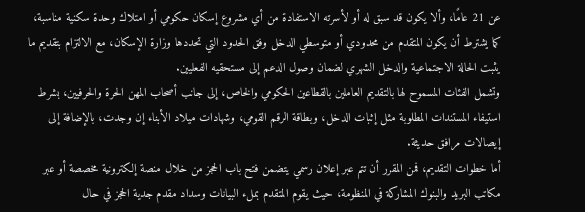عن 21 عامًا، وألا يكون قد سبق له أو لأسرته الاستفادة من أي مشروع إسكان حكومي أو امتلاك وحدة سكنية مناسبة، كما يشترط أن يكون المتقدم من محدودي أو متوسطي الدخل وفق الحدود التي تحددها وزارة الإسكان، مع الالتزام بتقديم ما يثبت الحالة الاجتماعية والدخل الشهري لضمان وصول الدعم إلى مستحقيه الفعليين.
وتشمل الفئات المسموح لها بالتقديم العاملين بالقطاعين الحكومي والخاص، إلى جانب أصحاب المهن الحرة والحرفيين، بشرط استيفاء المستندات المطلوبة مثل إثبات الدخل، وبطاقة الرقم القومي، وشهادات ميلاد الأبناء إن وجدت، بالإضافة إلى إيصالات مرافق حديثة.
أما خطوات التقديم، فمن المقرر أن تتم عبر إعلان رسمي يتضمن فتح باب الحجز من خلال منصة إلكترونية مخصصة أو عبر مكاتب البريد والبنوك المشاركة في المنظومة، حيث يقوم المتقدم بملء البيانات وسداد مقدم جدية الحجز في حال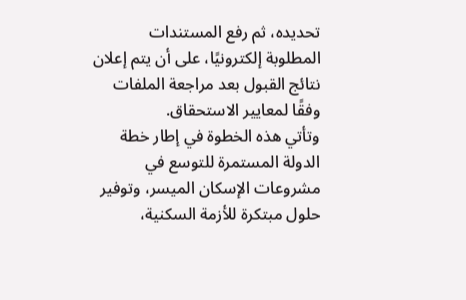تحديده، ثم رفع المستندات المطلوبة إلكترونيًا، على أن يتم إعلان نتائج القبول بعد مراجعة الملفات وفقًا لمعايير الاستحقاق.
وتأتي هذه الخطوة في إطار خطة الدولة المستمرة للتوسع في مشروعات الإسكان الميسر، وتوفير حلول مبتكرة للأزمة السكنية،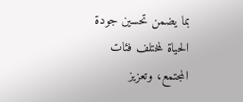بما يضمن تحسين جودة الحياة لمختلف فئات المجتمع، وتعزيز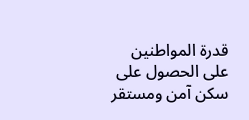قدرة المواطنين على الحصول على سكن آمن ومستقر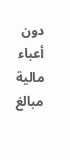دون أعباء مالية مبالغ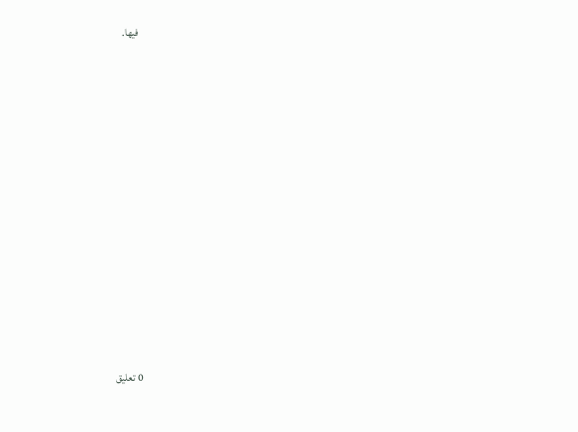فيها.


















0 تعليق